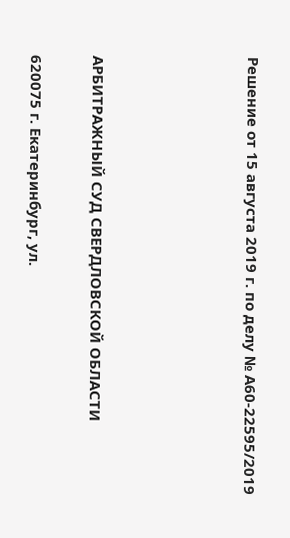Решение от 15 августа 2019 г. по делу № А60-22595/2019




АРБИТРАЖНЫЙ СУД СВЕРДЛОВСКОЙ ОБЛАСТИ

620075 г. Екатеринбург, ул.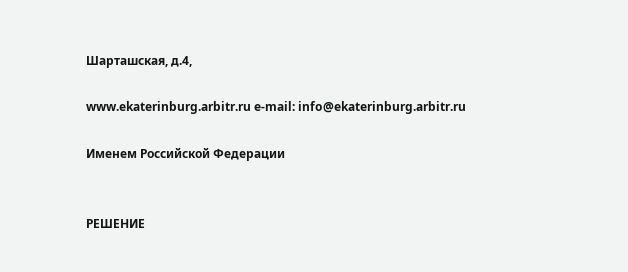Шарташская, д.4,

www.ekaterinburg.arbitr.ru e-mail: info@ekaterinburg.arbitr.ru

Именем Российской Федерации


РЕШЕНИЕ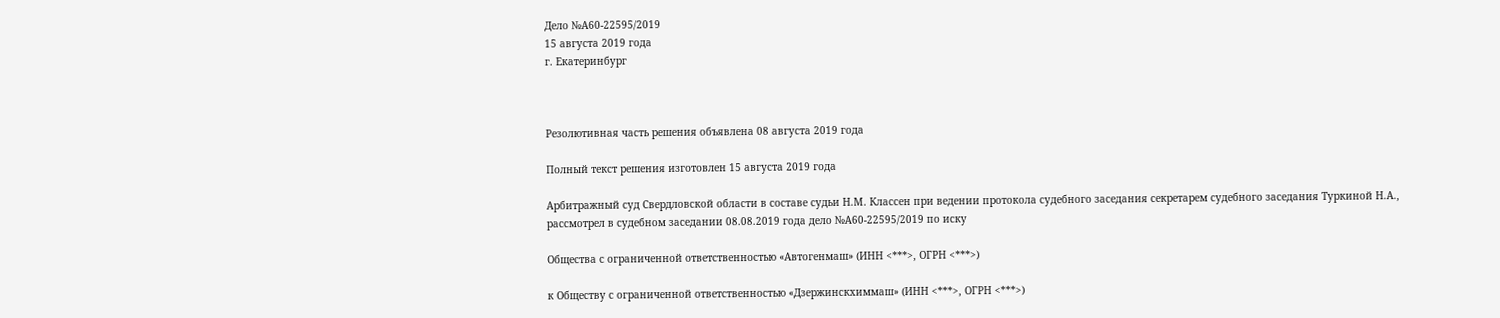Дело №А60-22595/2019
15 августа 2019 года
г. Екатеринбург



Резолютивная часть решения объявлена 08 августа 2019 года

Полный текст решения изготовлен 15 августа 2019 года

Арбитражный суд Свердловской области в составе судьи Н.М. Классен при ведении протокола судебного заседания секретарем судебного заседания Туркиной Н.А., рассмотрел в судебном заседании 08.08.2019 года дело №А60-22595/2019 по иску

Общества с ограниченной ответственностью «Автогенмаш» (ИНН <***>, ОГРН <***>)

к Обществу с ограниченной ответственностью «Дзержинскхиммаш» (ИНН <***>, ОГРН <***>)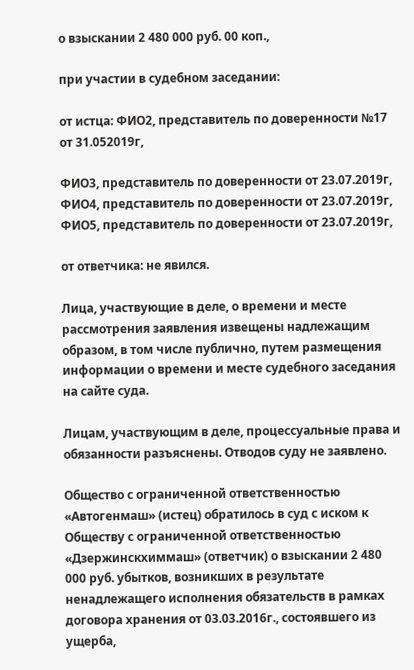о взыскании 2 480 000 руб. 00 коп.,

при участии в судебном заседании:

от истца: ФИО2, представитель по доверенности №17 от 31.052019г,

ФИО3, представитель по доверенности от 23.07.2019г, ФИО4, представитель по доверенности от 23.07.2019г, ФИО5, представитель по доверенности от 23.07.2019г,

от ответчика: не явился.

Лица, участвующие в деле, о времени и месте рассмотрения заявления извещены надлежащим образом, в том числе публично, путем размещения информации о времени и месте судебного заседания на сайте суда.

Лицам, участвующим в деле, процессуальные права и обязанности разъяснены. Отводов суду не заявлено.

Общество с ограниченной ответственностью «Автогенмаш» (истец) обратилось в суд с иском к Обществу с ограниченной ответственностью «Дзержинскхиммаш» (ответчик) о взыскании 2 480 000 руб. убытков, возникших в результате ненадлежащего исполнения обязательств в рамках договора хранения от 03.03.2016г., состоявшего из ущерба,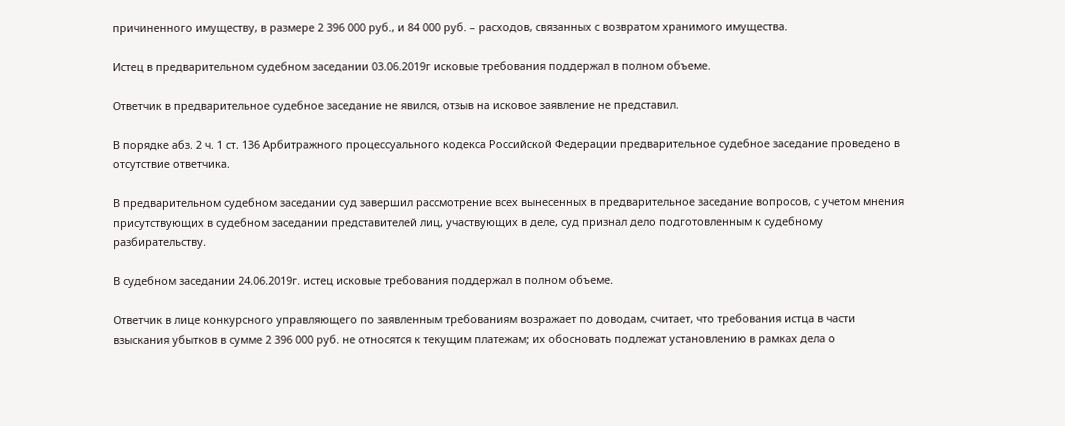причиненного имуществу, в размере 2 396 000 руб., и 84 000 руб. – расходов, связанных с возвратом хранимого имущества.

Истец в предварительном судебном заседании 03.06.2019г исковые требования поддержал в полном объеме.

Ответчик в предварительное судебное заседание не явился, отзыв на исковое заявление не представил.

В порядке абз. 2 ч. 1 ст. 136 Арбитражного процессуального кодекса Российской Федерации предварительное судебное заседание проведено в отсутствие ответчика.

В предварительном судебном заседании суд завершил рассмотрение всех вынесенных в предварительное заседание вопросов, с учетом мнения присутствующих в судебном заседании представителей лиц, участвующих в деле, суд признал дело подготовленным к судебному разбирательству.

В судебном заседании 24.06.2019г. истец исковые требования поддержал в полном объеме.

Ответчик в лице конкурсного управляющего по заявленным требованиям возражает по доводам, считает, что требования истца в части взыскания убытков в сумме 2 396 000 руб. не относятся к текущим платежам; их обосновать подлежат установлению в рамках дела о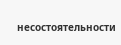несостоятельности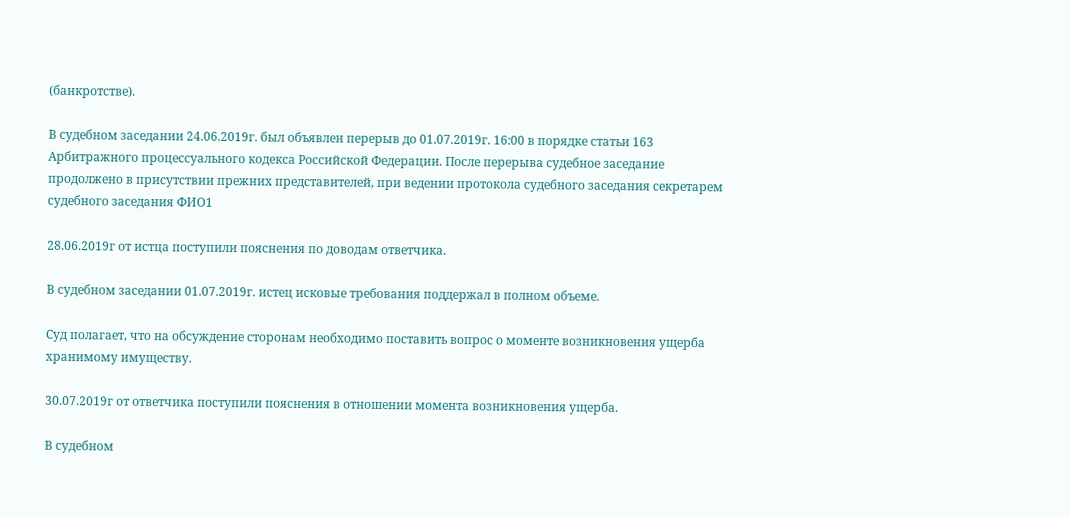(банкротстве).

В судебном заседании 24.06.2019г. был объявлен перерыв до 01.07.2019г. 16:00 в порядке статьи 163 Арбитражного процессуального кодекса Российской Федерации. После перерыва судебное заседание продолжено в присутствии прежних представителей, при ведении протокола судебного заседания секретарем судебного заседания ФИО1

28.06.2019г от истца поступили пояснения по доводам ответчика.

В судебном заседании 01.07.2019г. истец исковые требования поддержал в полном объеме.

Суд полагает, что на обсуждение сторонам необходимо поставить вопрос о моменте возникновения ущерба хранимому имуществу.

30.07.2019г от ответчика поступили пояснения в отношении момента возникновения ущерба.

В судебном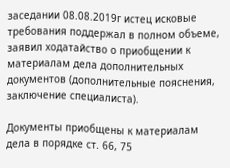заседании 08.08.2019г истец исковые требования поддержал в полном объеме, заявил ходатайство о приобщении к материалам дела дополнительных документов (дополнительные пояснения, заключение специалиста).

Документы приобщены к материалам дела в порядке ст. 66, 75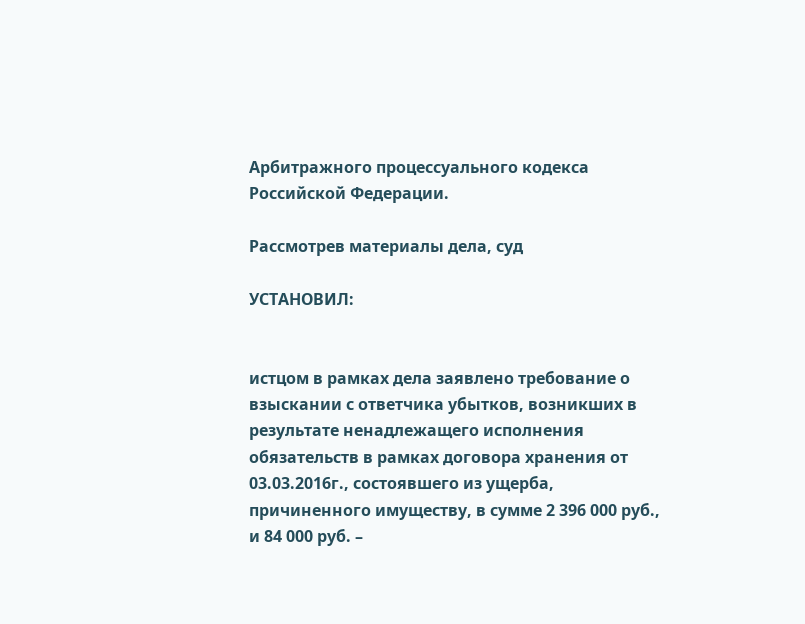Арбитражного процессуального кодекса Российской Федерации.

Рассмотрев материалы дела, суд

УСТАНОВИЛ:


истцом в рамках дела заявлено требование о взыскании с ответчика убытков, возникших в результате ненадлежащего исполнения обязательств в рамках договора хранения от 03.03.2016г., состоявшего из ущерба, причиненного имуществу, в сумме 2 396 000 руб., и 84 000 руб. –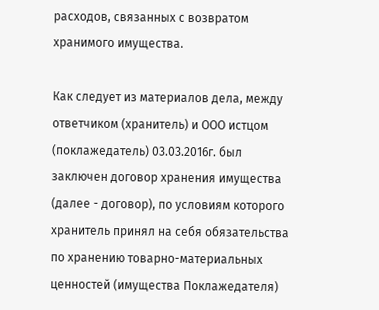расходов, связанных с возвратом хранимого имущества.

Как следует из материалов дела, между ответчиком (хранитель) и ООО истцом (поклажедатель) 03.03.2016г. был заключен договор хранения имущества (далее - договор), по условиям которого хранитель принял на себя обязательства по хранению товарно-материальных ценностей (имущества Поклажедателя)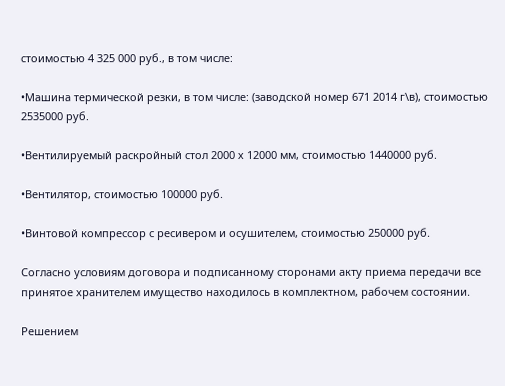стоимостью 4 325 000 руб., в том числе:

•Машина термической резки, в том числе: (заводской номер 671 2014 г\в), стоимостью 2535000 руб.

•Вентилируемый раскройный стол 2000 х 12000 мм, стоимостью 1440000 руб.

•Вентилятор, стоимостью 100000 руб.

•Винтовой компрессор с ресивером и осушителем, стоимостью 250000 руб.

Согласно условиям договора и подписанному сторонами акту приема передачи все принятое хранителем имущество находилось в комплектном, рабочем состоянии.

Решением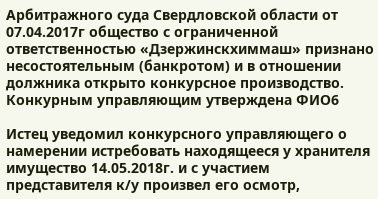Арбитражного суда Свердловской области от 07.04.2017г общество с ограниченной ответственностью «Дзержинскхиммаш» признано несостоятельным (банкротом) и в отношении должника открыто конкурсное производство. Конкурным управляющим утверждена ФИО6

Истец уведомил конкурсного управляющего о намерении истребовать находящееся у хранителя имущество 14.05.2018г. и с участием представителя к/у произвел его осмотр,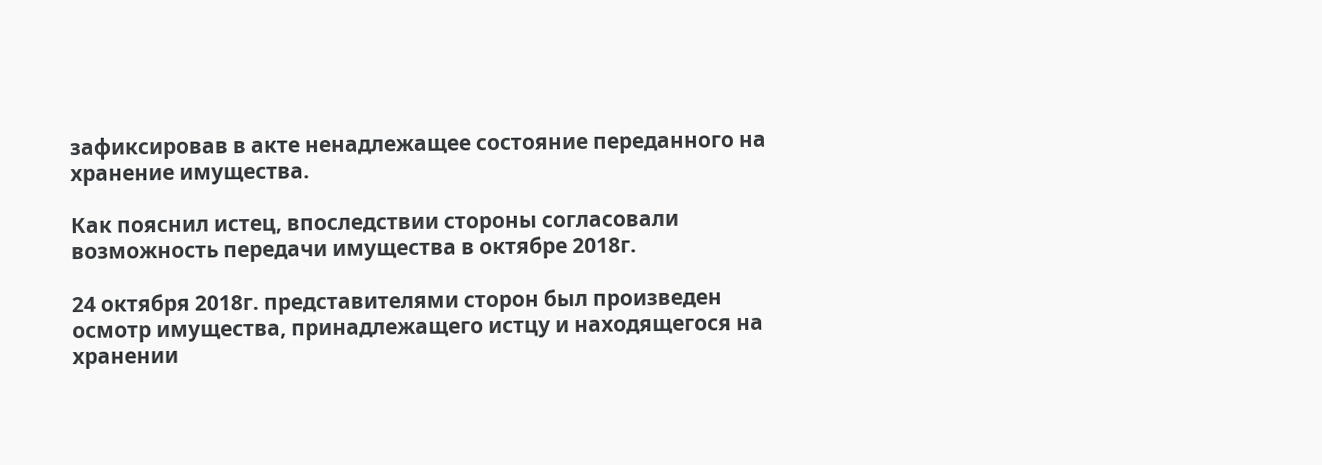зафиксировав в акте ненадлежащее состояние переданного на хранение имущества.

Как пояснил истец, впоследствии стороны согласовали возможность передачи имущества в октябре 2018г.

24 октября 2018г. представителями сторон был произведен осмотр имущества, принадлежащего истцу и находящегося на хранении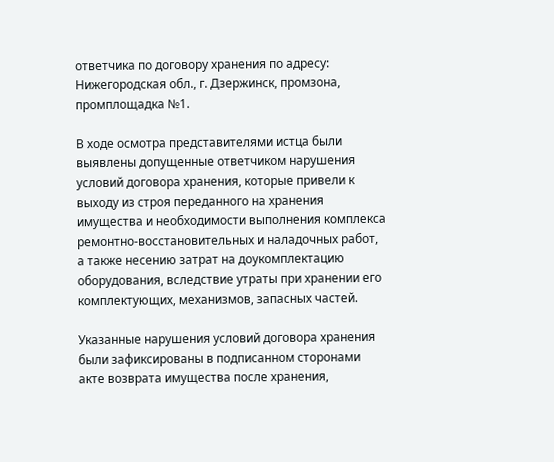ответчика по договору хранения по адресу: Нижегородская обл., г. Дзержинск, промзона, промплощадка №1.

В ходе осмотра представителями истца были выявлены допущенные ответчиком нарушения условий договора хранения, которые привели к выходу из строя переданного на хранения имущества и необходимости выполнения комплекса ремонтно-восстановительных и наладочных работ, а также несению затрат на доукомплектацию оборудования, вследствие утраты при хранении его комплектующих, механизмов, запасных частей.

Указанные нарушения условий договора хранения были зафиксированы в подписанном сторонами акте возврата имущества после хранения,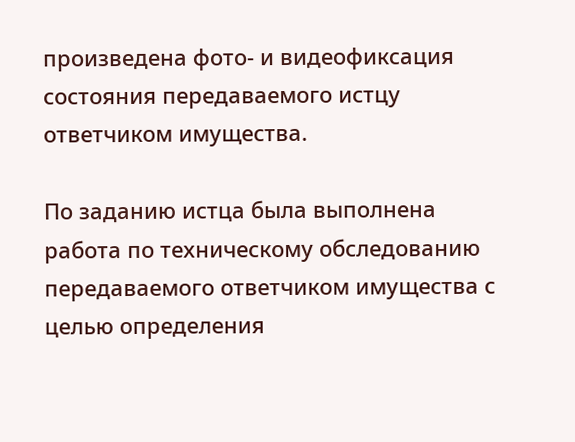произведена фото- и видеофиксация состояния передаваемого истцу ответчиком имущества.

По заданию истца была выполнена работа по техническому обследованию передаваемого ответчиком имущества с целью определения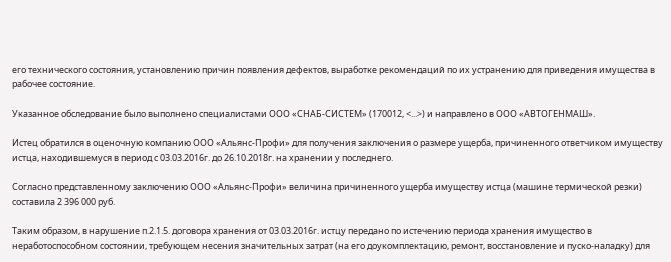его технического состояния, установлению причин появления дефектов, выработке рекомендаций по их устранению для приведения имущества в рабочее состояние.

Указанное обследование было выполнено специалистами ООО «СНАБ-СИСТЕМ» (170012, <...>) и направлено в ООО «АВТОГЕНМАШ».

Истец обратился в оценочную компанию ООО «Альянс-Профи» для получения заключения о размере ущерба, причиненного ответчиком имуществу истца, находившемуся в период с 03.03.2016г. до 26.10.2018г. на хранении у последнего.

Согласно представленному заключению ООО «Альянс-Профи» величина причиненного ущерба имуществу истца (машине термической резки) составила 2 396 000 руб.

Таким образом, в нарушение п.2.1.5. договора хранения от 03.03.2016г. истцу передано по истечению периода хранения имущество в неработоспособном состоянии, требующем несения значительных затрат (на его доукомплектацию, ремонт, восстановление и пуско-наладку) для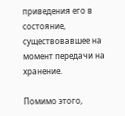приведения его в состояние, существовавшее на момент передачи на хранение.

Помимо этого,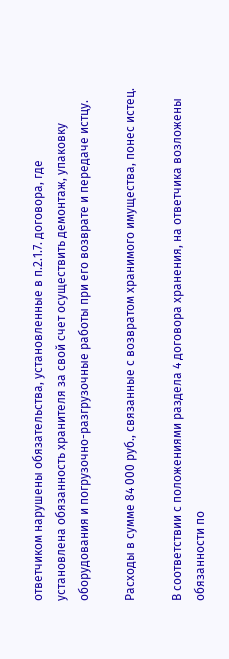ответчиком нарушены обязательства, установленные в п.2.1.7. договора, где установлена обязанность хранителя за свой счет осуществить демонтаж, упаковку оборудования и погрузочно-разгрузочные работы при его возврате и передаче истцу.

Расходы в сумме 84 000 руб., связанные с возвратом хранимого имущества, понес истец.

В соответствии с положениями раздела 4 договора хранения, на ответчика возложены обязанности по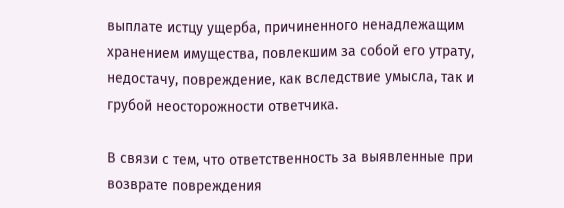выплате истцу ущерба, причиненного ненадлежащим хранением имущества, повлекшим за собой его утрату, недостачу, повреждение, как вследствие умысла, так и грубой неосторожности ответчика.

В связи с тем, что ответственность за выявленные при возврате повреждения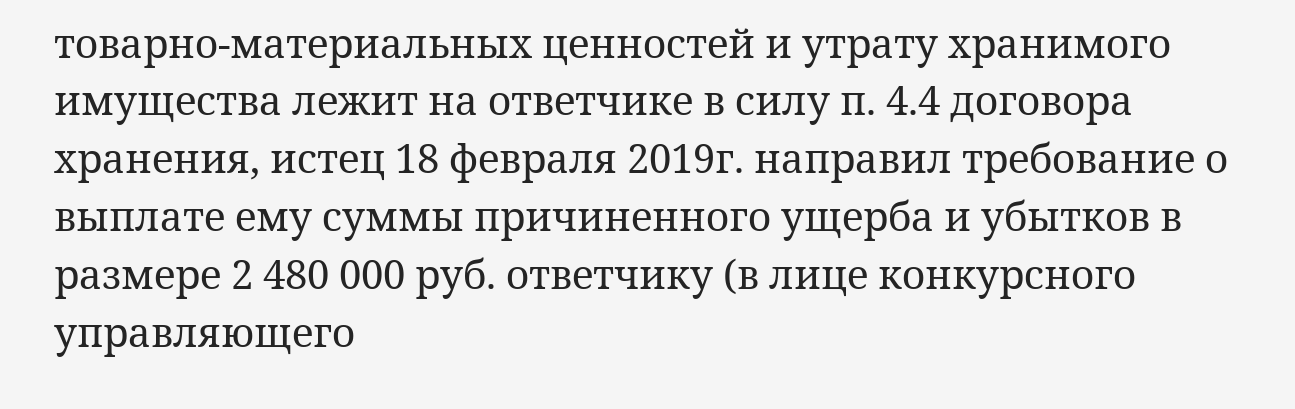товарно-материальных ценностей и утрату хранимого имущества лежит на ответчике в силу п. 4.4 договора хранения, истец 18 февраля 2019г. направил требование о выплате ему суммы причиненного ущерба и убытков в размере 2 480 000 руб. ответчику (в лице конкурсного управляющего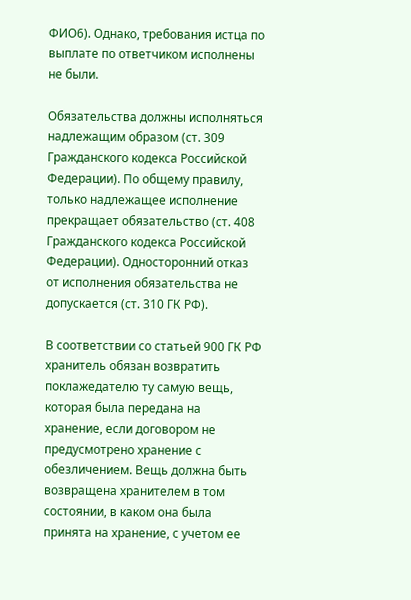ФИО6). Однако, требования истца по выплате по ответчиком исполнены не были.

Обязательства должны исполняться надлежащим образом (ст. 309 Гражданского кодекса Российской Федерации). По общему правилу, только надлежащее исполнение прекращает обязательство (ст. 408 Гражданского кодекса Российской Федерации). Односторонний отказ от исполнения обязательства не допускается (ст. 310 ГК РФ).

В соответствии со статьей 900 ГК РФ хранитель обязан возвратить поклажедателю ту самую вещь, которая была передана на хранение, если договором не предусмотрено хранение с обезличением. Вещь должна быть возвращена хранителем в том состоянии, в каком она была принята на хранение, с учетом ее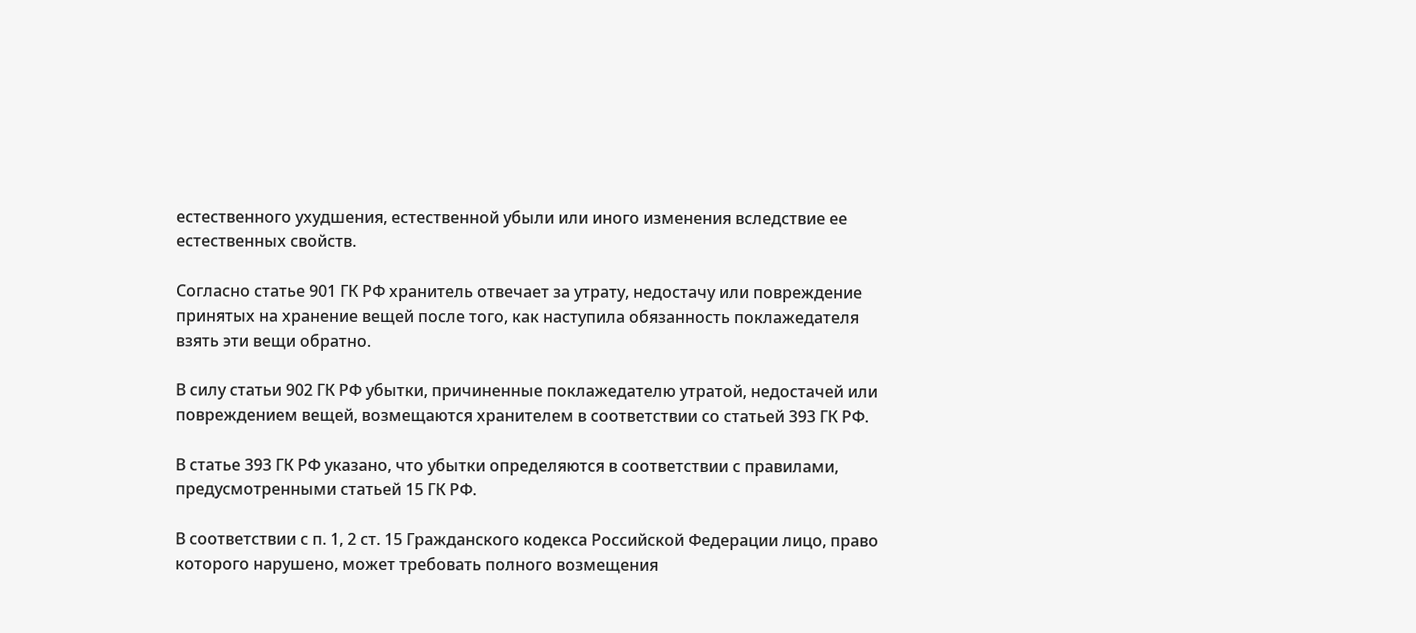естественного ухудшения, естественной убыли или иного изменения вследствие ее естественных свойств.

Согласно статье 901 ГК РФ хранитель отвечает за утрату, недостачу или повреждение принятых на хранение вещей после того, как наступила обязанность поклажедателя взять эти вещи обратно.

В силу статьи 902 ГК РФ убытки, причиненные поклажедателю утратой, недостачей или повреждением вещей, возмещаются хранителем в соответствии со статьей 393 ГК РФ.

В статье 393 ГК РФ указано, что убытки определяются в соответствии с правилами, предусмотренными статьей 15 ГК РФ.

В соответствии с п. 1, 2 ст. 15 Гражданского кодекса Российской Федерации лицо, право которого нарушено, может требовать полного возмещения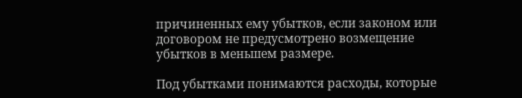причиненных ему убытков, если законом или договором не предусмотрено возмещение убытков в меньшем размере.

Под убытками понимаются расходы, которые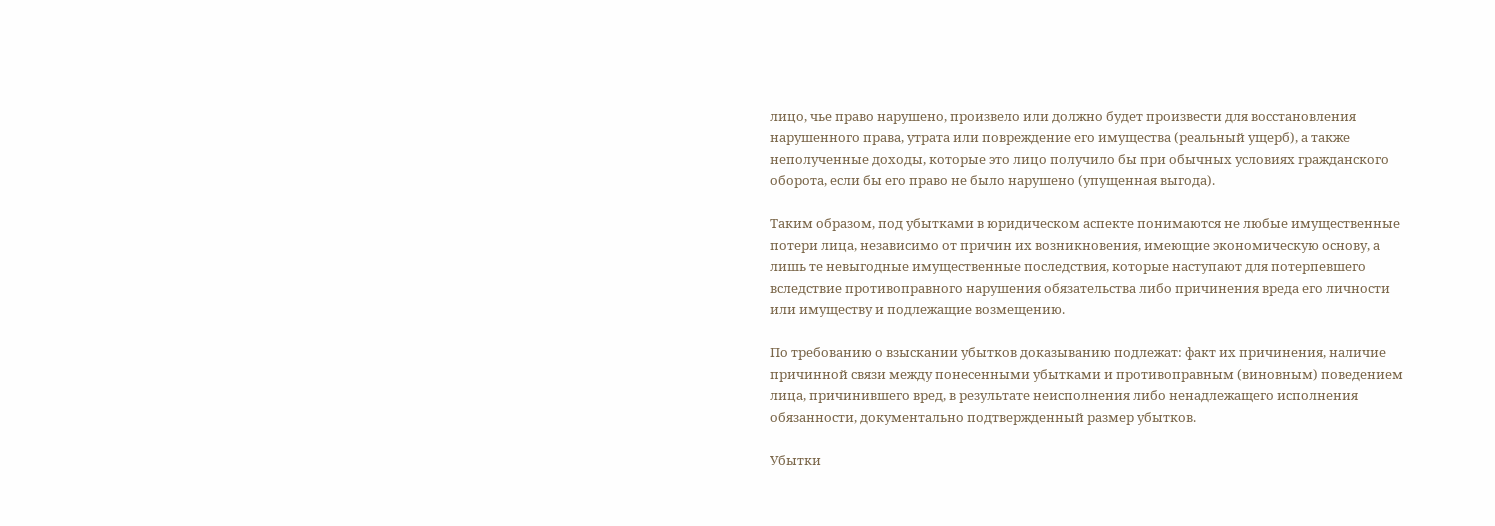лицо, чье право нарушено, произвело или должно будет произвести для восстановления нарушенного права, утрата или повреждение его имущества (реальный ущерб), а также неполученные доходы, которые это лицо получило бы при обычных условиях гражданского оборота, если бы его право не было нарушено (упущенная выгода).

Таким образом, под убытками в юридическом аспекте понимаются не любые имущественные потери лица, независимо от причин их возникновения, имеющие экономическую основу, а лишь те невыгодные имущественные последствия, которые наступают для потерпевшего вследствие противоправного нарушения обязательства либо причинения вреда его личности или имуществу и подлежащие возмещению.

По требованию о взыскании убытков доказыванию подлежат: факт их причинения, наличие причинной связи между понесенными убытками и противоправным (виновным) поведением лица, причинившего вред, в результате неисполнения либо ненадлежащего исполнения обязанности, документально подтвержденный размер убытков.

Убытки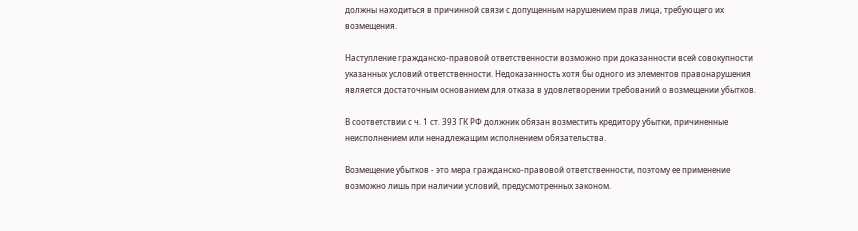должны находиться в причинной связи с допущенным нарушением прав лица, требующего их возмещения.

Наступление гражданско-правовой ответственности возможно при доказанности всей совокупности указанных условий ответственности. Недоказанность хотя бы одного из элементов правонарушения является достаточным основанием для отказа в удовлетворении требований о возмещении убытков.

В соответствии с ч. 1 ст. 393 ГК РФ должник обязан возместить кредитору убытки, причиненные неисполнением или ненадлежащим исполнением обязательства.

Возмещение убытков - это мера гражданско-правовой ответственности, поэтому ее применение возможно лишь при наличии условий, предусмотренных законом.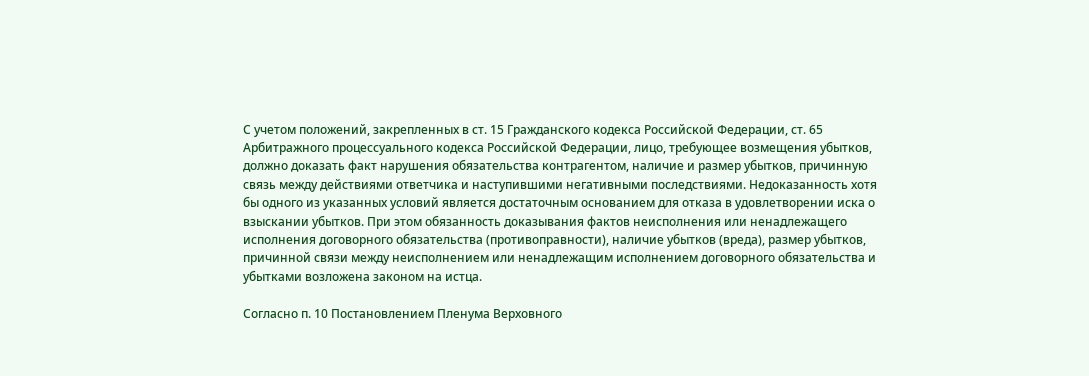С учетом положений, закрепленных в ст. 15 Гражданского кодекса Российской Федерации, ст. 65 Арбитражного процессуального кодекса Российской Федерации, лицо, требующее возмещения убытков, должно доказать факт нарушения обязательства контрагентом, наличие и размер убытков, причинную связь между действиями ответчика и наступившими негативными последствиями. Недоказанность хотя бы одного из указанных условий является достаточным основанием для отказа в удовлетворении иска о взыскании убытков. При этом обязанность доказывания фактов неисполнения или ненадлежащего исполнения договорного обязательства (противоправности), наличие убытков (вреда), размер убытков, причинной связи между неисполнением или ненадлежащим исполнением договорного обязательства и убытками возложена законом на истца.

Согласно п. 10 Постановлением Пленума Верховного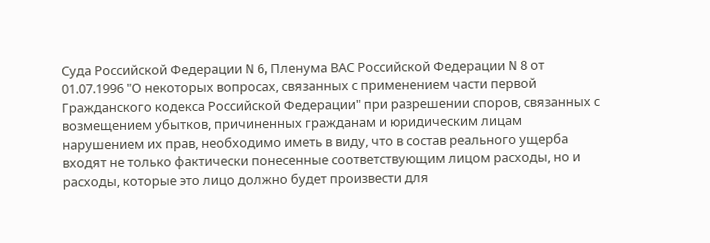Суда Российской Федерации N 6, Пленума ВАС Российской Федерации N 8 от 01.07.1996 "О некоторых вопросах, связанных с применением части первой Гражданского кодекса Российской Федерации" при разрешении споров, связанных с возмещением убытков, причиненных гражданам и юридическим лицам нарушением их прав, необходимо иметь в виду, что в состав реального ущерба входят не только фактически понесенные соответствующим лицом расходы, но и расходы, которые это лицо должно будет произвести для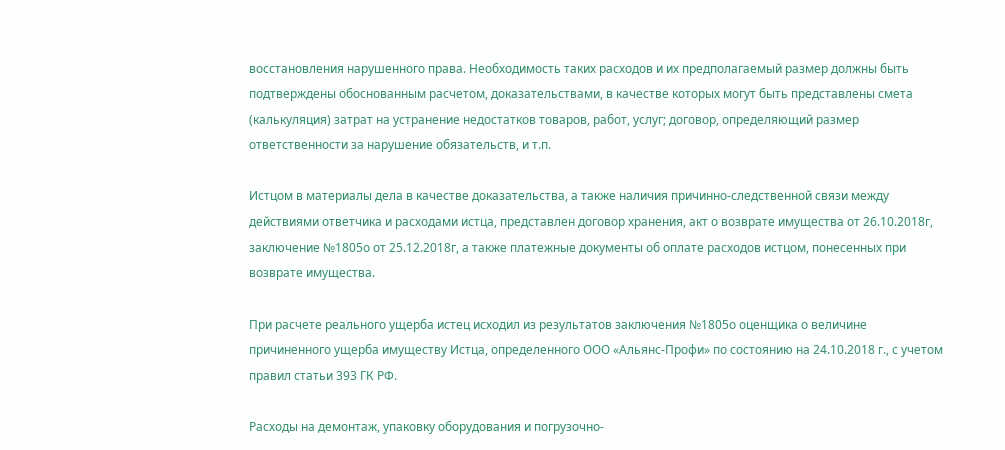восстановления нарушенного права. Необходимость таких расходов и их предполагаемый размер должны быть подтверждены обоснованным расчетом, доказательствами, в качестве которых могут быть представлены смета (калькуляция) затрат на устранение недостатков товаров, работ, услуг; договор, определяющий размер ответственности за нарушение обязательств, и т.п.

Истцом в материалы дела в качестве доказательства, а также наличия причинно-следственной связи между действиями ответчика и расходами истца, представлен договор хранения, акт о возврате имущества от 26.10.2018г, заключение №1805о от 25.12.2018г, а также платежные документы об оплате расходов истцом, понесенных при возврате имущества.

При расчете реального ущерба истец исходил из результатов заключения №1805о оценщика о величине причиненного ущерба имуществу Истца, определенного ООО «Альянс-Профи» по состоянию на 24.10.2018 г., с учетом правил статьи 393 ГК РФ.

Расходы на демонтаж, упаковку оборудования и погрузочно-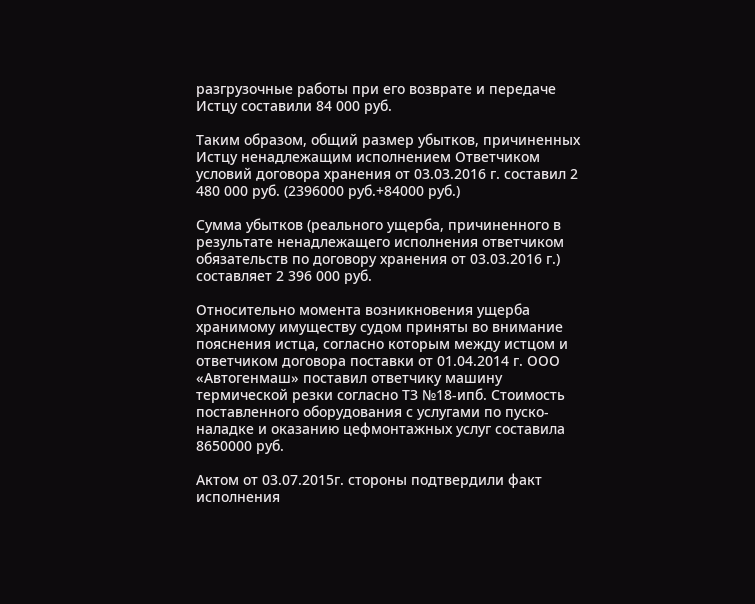разгрузочные работы при его возврате и передаче Истцу составили 84 000 руб.

Таким образом, общий размер убытков, причиненных Истцу ненадлежащим исполнением Ответчиком условий договора хранения от 03.03.2016 г. составил 2 480 000 руб. (2396000 руб.+84000 руб.)

Сумма убытков (реального ущерба, причиненного в результате ненадлежащего исполнения ответчиком обязательств по договору хранения от 03.03.2016 г.) составляет 2 396 000 руб.

Относительно момента возникновения ущерба хранимому имуществу судом приняты во внимание пояснения истца, согласно которым между истцом и ответчиком договора поставки от 01.04.2014 г. ООО «Автогенмаш» поставил ответчику машину термической резки согласно ТЗ №18-ипб. Стоимость поставленного оборудования с услугами по пуско-наладке и оказанию цефмонтажных услуг составила 8650000 руб.

Актом от 03.07.2015г. стороны подтвердили факт исполнения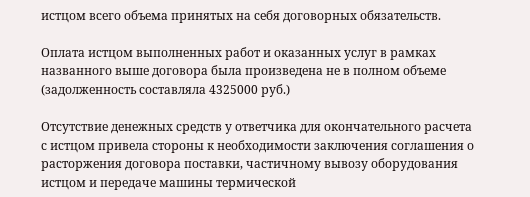истцом всего объема принятых на себя договорных обязательств.

Оплата истцом выполненных работ и оказанных услуг в рамках названного выше договора была произведена не в полном объеме (задолженность составляла 4325000 руб.)

Отсутствие денежных средств у ответчика для окончательного расчета с истцом привела стороны к необходимости заключения соглашения о расторжения договора поставки, частичному вывозу оборудования истцом и передаче машины термической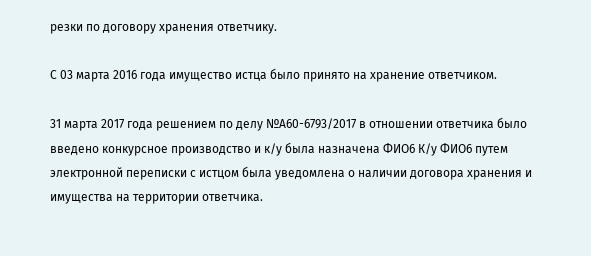резки по договору хранения ответчику.

С 03 марта 2016 года имущество истца было принято на хранение ответчиком.

31 марта 2017 года решением по делу №А60-6793/2017 в отношении ответчика было введено конкурсное производство и к/у была назначена ФИО6 К/у ФИО6 путем электронной переписки с истцом была уведомлена о наличии договора хранения и имущества на территории ответчика.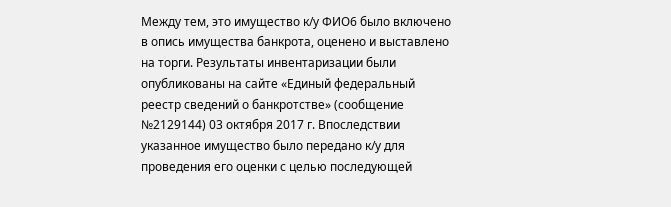Между тем, это имущество к/у ФИО6 было включено в опись имущества банкрота, оценено и выставлено на торги. Результаты инвентаризации были опубликованы на сайте «Единый федеральный реестр сведений о банкротстве» (сообщение №2129144) 03 октября 2017 г. Впоследствии указанное имущество было передано к/у для проведения его оценки с целью последующей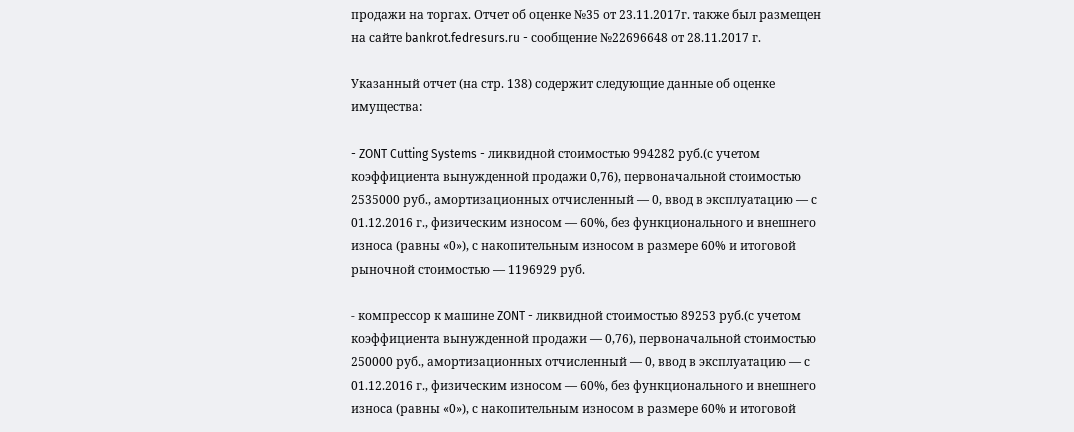продажи на торгах. Отчет об оценке №35 от 23.11.2017г. также был размещен на сайте bankrot.fedresurs.ru - сообщение №22696648 от 28.11.2017 г.

Указанный отчет (на стр. 138) содержит следующие данные об оценке имущества:

- ZONT Cutting Systems - ликвидной стоимостью 994282 руб.(с учетом коэффициента вынужденной продажи 0,76), первоначальной стоимостью 2535000 руб., амортизационных отчисленный — 0, ввод в эксплуатацию — с 01.12.2016 г., физическим износом — 60%, без функционального и внешнего износа (равны «0»), с накопительным износом в размере 60% и итоговой рыночной стоимостью — 1196929 руб.

- компрессор к машине ZONT - ликвидной стоимостью 89253 руб.(с учетом коэффициента вынужденной продажи — 0,76), первоначальной стоимостью 250000 руб., амортизационных отчисленный — 0, ввод в эксплуатацию — с 01.12.2016 г., физическим износом — 60%, без функционального и внешнего износа (равны «0»), с накопительным износом в размере 60% и итоговой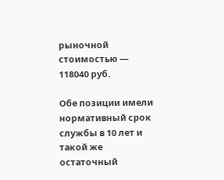рыночной стоимостью — 118040 руб.

Обе позиции имели нормативный срок службы в 10 лет и такой же остаточный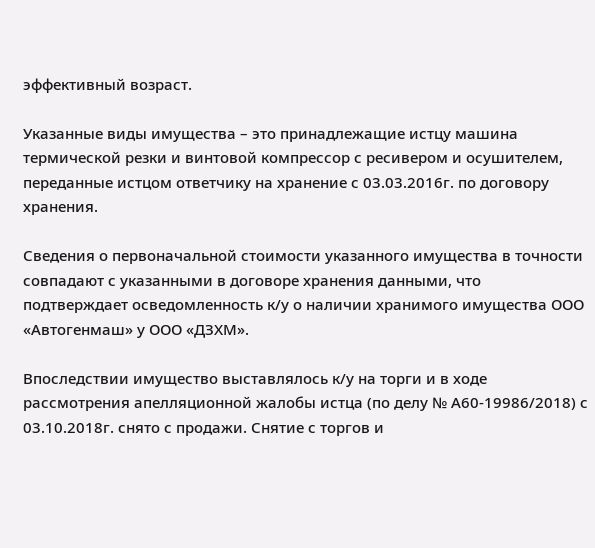эффективный возраст.

Указанные виды имущества – это принадлежащие истцу машина термической резки и винтовой компрессор с ресивером и осушителем, переданные истцом ответчику на хранение с 03.03.2016г. по договору хранения.

Сведения о первоначальной стоимости указанного имущества в точности совпадают с указанными в договоре хранения данными, что подтверждает осведомленность к/у о наличии хранимого имущества ООО «Автогенмаш» у ООО «ДЗХМ».

Впоследствии имущество выставлялось к/у на торги и в ходе рассмотрения апелляционной жалобы истца (по делу № А60-19986/2018) с 03.10.2018г. снято с продажи. Снятие с торгов и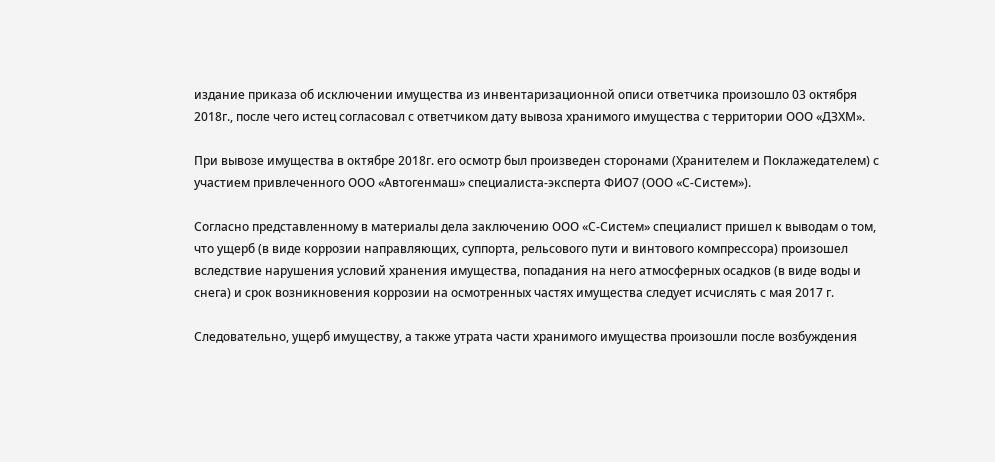издание приказа об исключении имущества из инвентаризационной описи ответчика произошло 03 октября 2018г., после чего истец согласовал с ответчиком дату вывоза хранимого имущества с территории ООО «ДЗХМ».

При вывозе имущества в октябре 2018г. его осмотр был произведен сторонами (Хранителем и Поклажедателем) с участием привлеченного ООО «Автогенмаш» специалиста-эксперта ФИО7 (ООО «С-Систем»).

Согласно представленному в материалы дела заключению ООО «С-Систем» специалист пришел к выводам о том, что ущерб (в виде коррозии направляющих, суппорта, рельсового пути и винтового компрессора) произошел вследствие нарушения условий хранения имущества, попадания на него атмосферных осадков (в виде воды и снега) и срок возникновения коррозии на осмотренных частях имущества следует исчислять с мая 2017 г.

Следовательно, ущерб имуществу, а также утрата части хранимого имущества произошли после возбуждения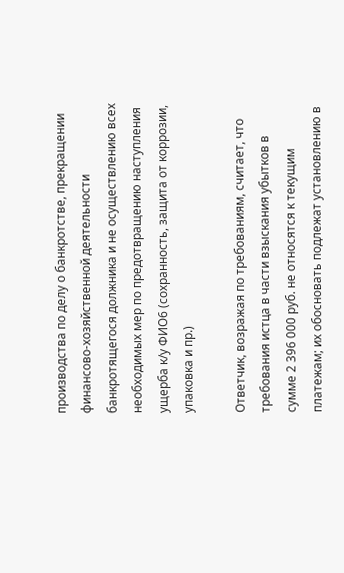производства по делу о банкротстве, прекращении финансово-хозяйственной деятельности банкротящегося должника и не осуществлению всех необходимых мер по предотвращению наступления ущерба к/у ФИО6 (сохранность, защита от коррозии, упаковка и пр.)

Ответчик, возражая по требованиям, считает, что требования истца в части взыскания убытков в сумме 2 396 000 руб. не относятся к текущим платежам; их обосновать подлежат установлению в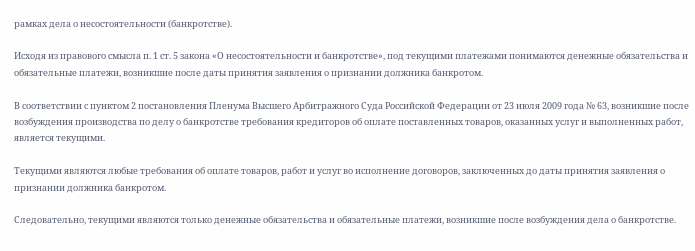рамках дела о несостоятельности (банкротстве).

Исходя из правового смысла п. 1 ст. 5 закона «О несостоятельности и банкротстве», под текущими платежами понимаются денежные обязательства и обязательные платежи, возникшие после даты принятия заявления о признании должника банкротом.

В соответствии с пунктом 2 постановления Пленума Высшего Арбитражного Суда Российской Федерации от 23 июля 2009 года № 63, возникшие после возбуждения производства по делу о банкротстве требования кредиторов об оплате поставленных товаров, оказанных услуг и выполненных работ, является текущими.

Текущими являются любые требования об оплате товаров, работ и услуг во исполнение договоров, заключенных до даты принятия заявления о признании должника банкротом.

Следовательно, текущими являются только денежные обязательства и обязательные платежи, возникшие после возбуждения дела о банкротстве.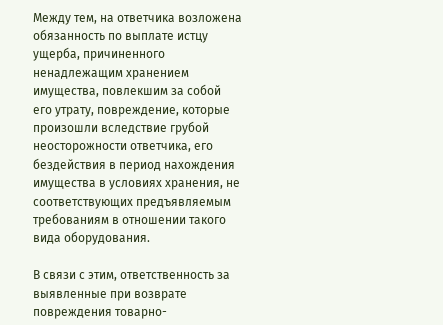Между тем, на ответчика возложена обязанность по выплате истцу ущерба, причиненного ненадлежащим хранением имущества, повлекшим за собой его утрату, повреждение, которые произошли вследствие грубой неосторожности ответчика, его бездействия в период нахождения имущества в условиях хранения, не соответствующих предъявляемым требованиям в отношении такого вида оборудования.

В связи с этим, ответственность за выявленные при возврате повреждения товарно-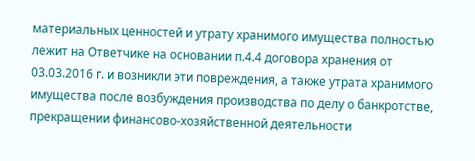материальных ценностей и утрату хранимого имущества полностью лежит на Ответчике на основании п.4.4 договора хранения от 03.03.2016 г. и возникли эти повреждения, а также утрата хранимого имущества после возбуждения производства по делу о банкротстве, прекращении финансово-хозяйственной деятельности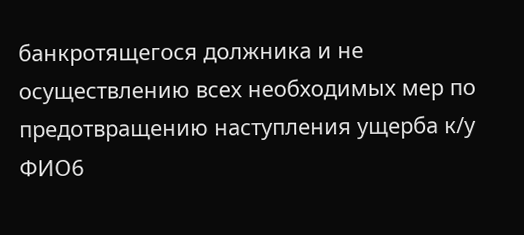банкротящегося должника и не осуществлению всех необходимых мер по предотвращению наступления ущерба к/у ФИО6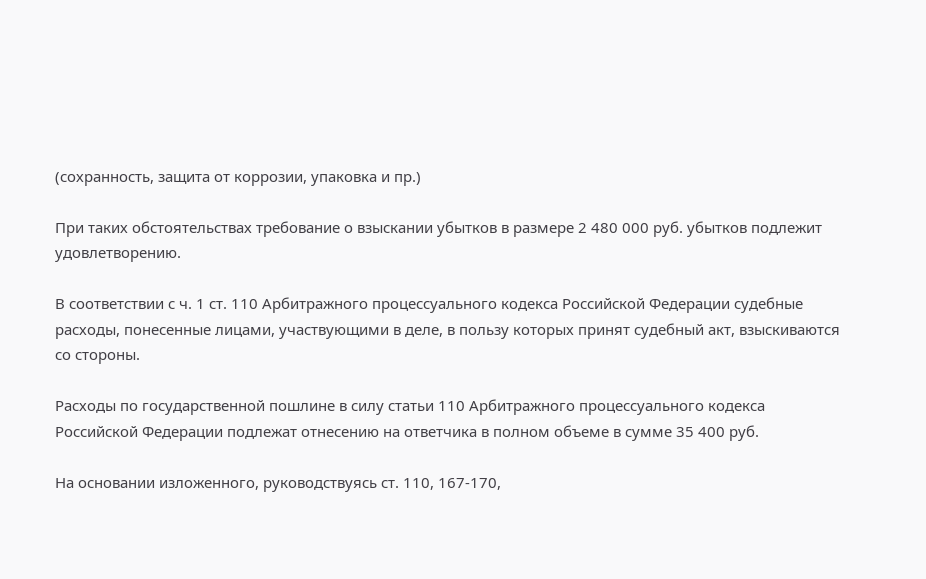(сохранность, защита от коррозии, упаковка и пр.)

При таких обстоятельствах требование о взыскании убытков в размере 2 480 000 руб. убытков подлежит удовлетворению.

В соответствии с ч. 1 ст. 110 Арбитражного процессуального кодекса Российской Федерации судебные расходы, понесенные лицами, участвующими в деле, в пользу которых принят судебный акт, взыскиваются со стороны.

Расходы по государственной пошлине в силу статьи 110 Арбитражного процессуального кодекса Российской Федерации подлежат отнесению на ответчика в полном объеме в сумме 35 400 руб.

На основании изложенного, руководствуясь ст. 110, 167-170,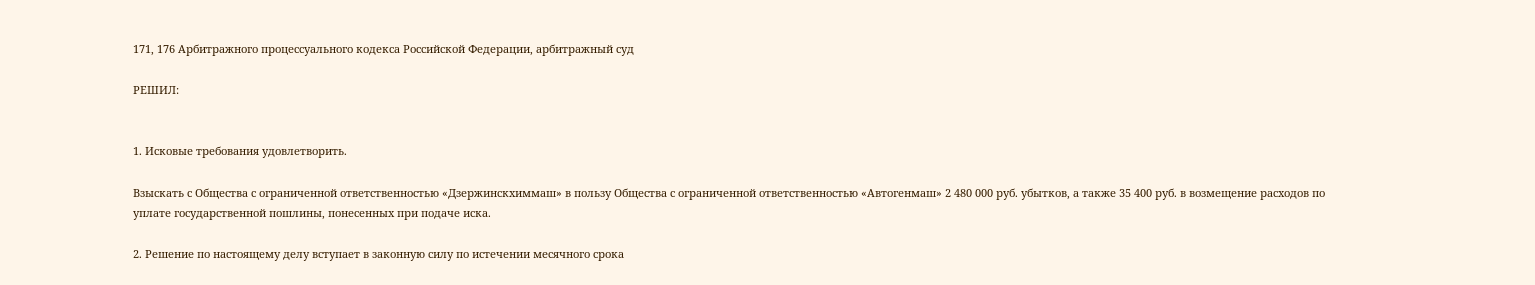171, 176 Арбитражного процессуального кодекса Российской Федерации, арбитражный суд

РЕШИЛ:


1. Исковые требования удовлетворить.

Взыскать с Общества с ограниченной ответственностью «Дзержинскхиммаш» в пользу Общества с ограниченной ответственностью «Автогенмаш» 2 480 000 руб. убытков, а также 35 400 руб. в возмещение расходов по уплате государственной пошлины, понесенных при подаче иска.

2. Решение по настоящему делу вступает в законную силу по истечении месячного срока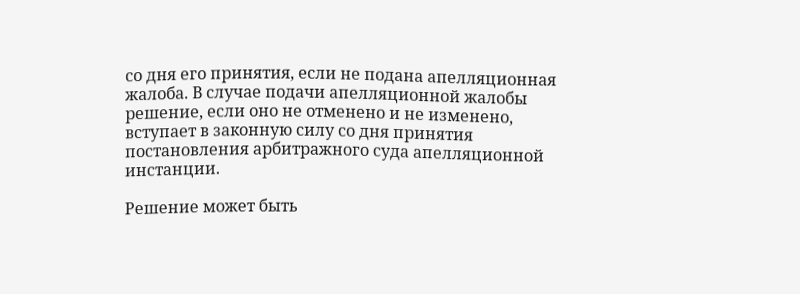со дня его принятия, если не подана апелляционная жалоба. В случае подачи апелляционной жалобы решение, если оно не отменено и не изменено, вступает в законную силу со дня принятия постановления арбитражного суда апелляционной инстанции.

Решение может быть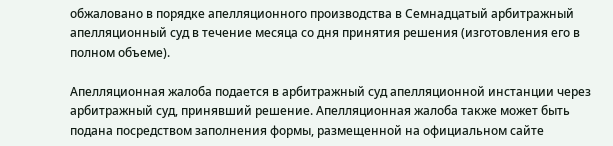обжаловано в порядке апелляционного производства в Семнадцатый арбитражный апелляционный суд в течение месяца со дня принятия решения (изготовления его в полном объеме).

Апелляционная жалоба подается в арбитражный суд апелляционной инстанции через арбитражный суд, принявший решение. Апелляционная жалоба также может быть подана посредством заполнения формы, размещенной на официальном сайте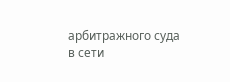арбитражного суда в сети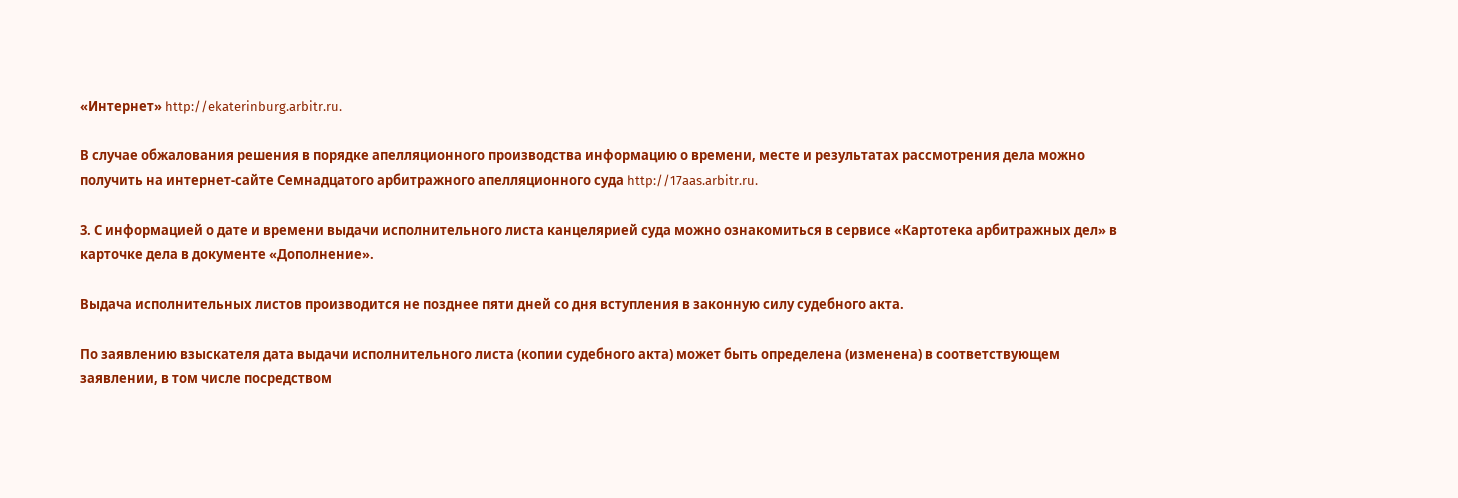«Интернет» http://ekaterinburg.arbitr.ru.

В случае обжалования решения в порядке апелляционного производства информацию о времени, месте и результатах рассмотрения дела можно получить на интернет-сайте Семнадцатого арбитражного апелляционного суда http://17aas.arbitr.ru.

3. С информацией о дате и времени выдачи исполнительного листа канцелярией суда можно ознакомиться в сервисе «Картотека арбитражных дел» в карточке дела в документе «Дополнение».

Выдача исполнительных листов производится не позднее пяти дней со дня вступления в законную силу судебного акта.

По заявлению взыскателя дата выдачи исполнительного листа (копии судебного акта) может быть определена (изменена) в соответствующем заявлении, в том числе посредством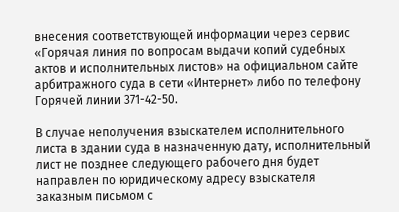внесения соответствующей информации через сервис «Горячая линия по вопросам выдачи копий судебных актов и исполнительных листов» на официальном сайте арбитражного суда в сети «Интернет» либо по телефону Горячей линии 371-42-50.

В случае неполучения взыскателем исполнительного листа в здании суда в назначенную дату, исполнительный лист не позднее следующего рабочего дня будет направлен по юридическому адресу взыскателя заказным письмом с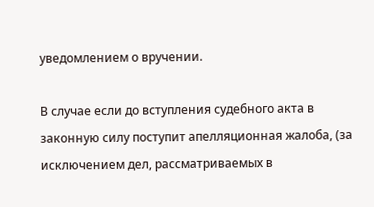уведомлением о вручении.

В случае если до вступления судебного акта в законную силу поступит апелляционная жалоба, (за исключением дел, рассматриваемых в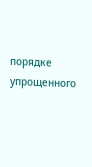порядке упрощенного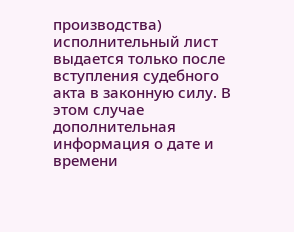производства) исполнительный лист выдается только после вступления судебного акта в законную силу. В этом случае дополнительная информация о дате и времени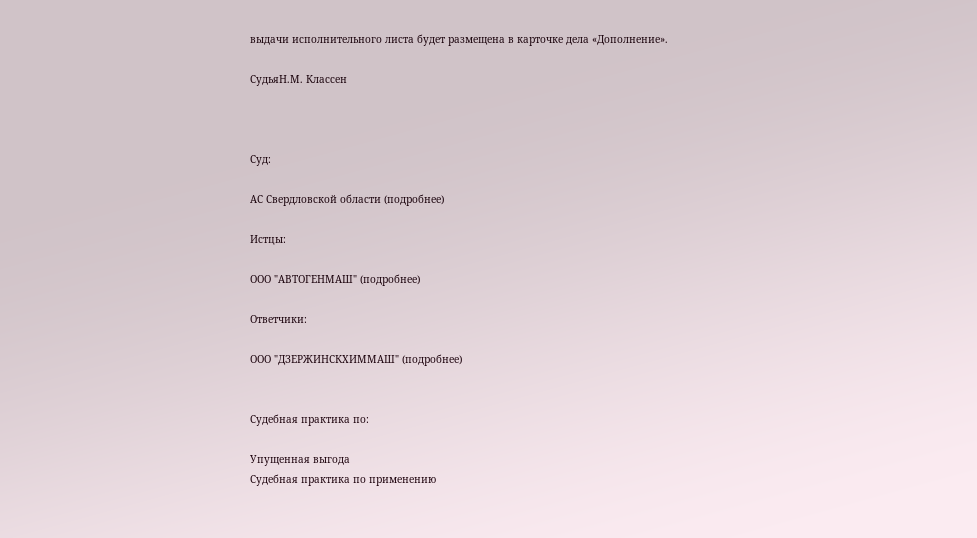выдачи исполнительного листа будет размещена в карточке дела «Дополнение».

СудьяН.М. Классен



Суд:

АС Свердловской области (подробнее)

Истцы:

ООО "АВТОГЕНМАШ" (подробнее)

Ответчики:

ООО "ДЗЕРЖИНСКХИММАШ" (подробнее)


Судебная практика по:

Упущенная выгода
Судебная практика по применению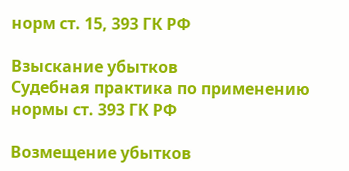норм ст. 15, 393 ГК РФ

Взыскание убытков
Судебная практика по применению нормы ст. 393 ГК РФ

Возмещение убытков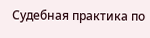Судебная практика по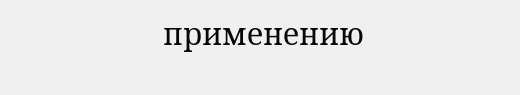применению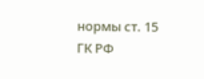нормы ст. 15 ГК РФ